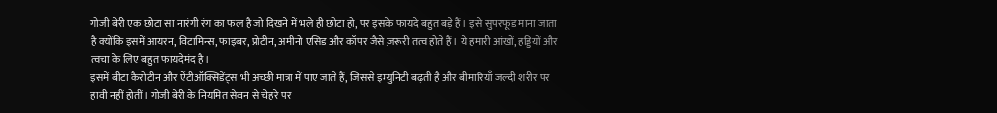गोजी बेरी एक छोटा सा नारंगी रंग का फल है जो दिखने में भले ही छोटा हो, पर इसके फायदे बहुत बड़े हैं। इसे सुपरफूड माना जाता है क्योंकि इसमें आयरन, विटामिन्स, फाइबर, प्रोटीन, अमीनो एसिड और कॉपर जैसे ज़रूरी तत्व होते हैं। ये हमारी आंखों, हड्डियों और त्वचा के लिए बहुत फायदेमंद है।
इसमें बीटा कैरोटीन और ऐंटीऑक्सिडेंट्स भी अच्छी मात्रा में पाए जाते हैं, जिससे इम्युनिटी बढ़ती है और बीमारियाँ जल्दी शरीर पर हावी नहीं होतीं। गोजी बेरी के नियमित सेवन से चेहरे पर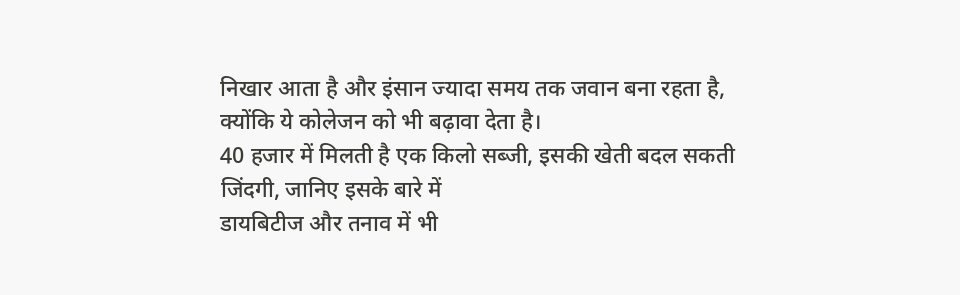निखार आता है और इंसान ज्यादा समय तक जवान बना रहता है, क्योंकि ये कोलेजन को भी बढ़ावा देता है।
40 हजार में मिलती है एक किलो सब्जी, इसकी खेती बदल सकती जिंदगी, जानिए इसके बारे में
डायबिटीज और तनाव में भी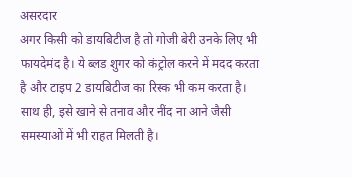असरदार
अगर किसी को डायबिटीज है तो गोजी बेरी उनके लिए भी फायदेमंद है। ये ब्लड शुगर को कंट्रोल करने में मदद करता है और टाइप 2 डायबिटीज का रिस्क भी कम करता है। साथ ही, इसे खाने से तनाव और नींद ना आने जैसी समस्याओं में भी राहत मिलती है।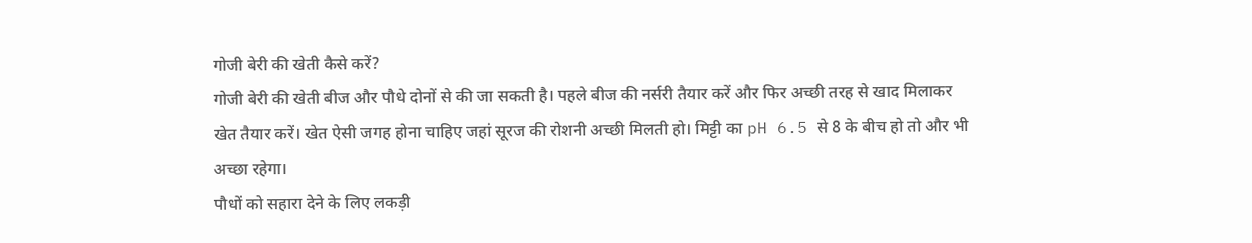गोजी बेरी की खेती कैसे करें?
गोजी बेरी की खेती बीज और पौधे दोनों से की जा सकती है। पहले बीज की नर्सरी तैयार करें और फिर अच्छी तरह से खाद मिलाकर खेत तैयार करें। खेत ऐसी जगह होना चाहिए जहां सूरज की रोशनी अच्छी मिलती हो। मिट्टी का pH 6.5 से 8 के बीच हो तो और भी अच्छा रहेगा।
पौधों को सहारा देने के लिए लकड़ी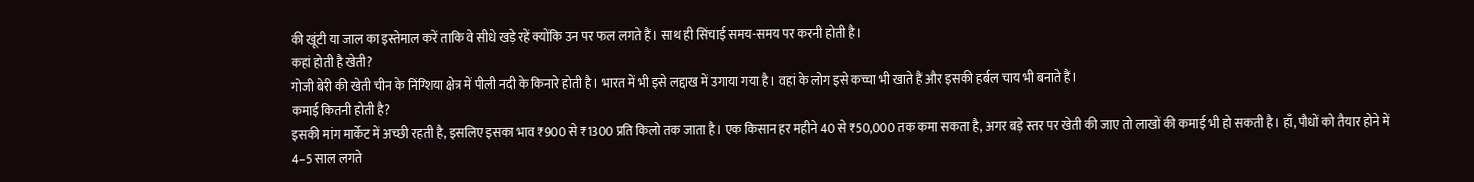की खूंटी या जाल का इस्तेमाल करें ताकि वे सीधे खड़े रहें क्योंकि उन पर फल लगते हैं। साथ ही सिंचाई समय-समय पर करनी होती है।
कहां होती है खेती?
गोजी बेरी की खेती चीन के निंग्शिया क्षेत्र में पीली नदी के किनारे होती है। भारत में भी इसे लद्दाख में उगाया गया है। वहां के लोग इसे कच्चा भी खाते हैं और इसकी हर्बल चाय भी बनाते हैं।
कमाई कितनी होती है?
इसकी मांग मार्केट में अच्छी रहती है, इसलिए इसका भाव ₹900 से ₹1300 प्रति किलो तक जाता है। एक किसान हर महीने 40 से ₹50,000 तक कमा सकता है, अगर बड़े स्तर पर खेती की जाए तो लाखों की कमाई भी हो सकती है। हाँ, पौधों को तैयार होने में 4–5 साल लगते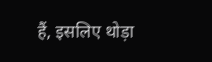हैं, इसलिए थोड़ा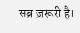सब्र ज़रूरी है।